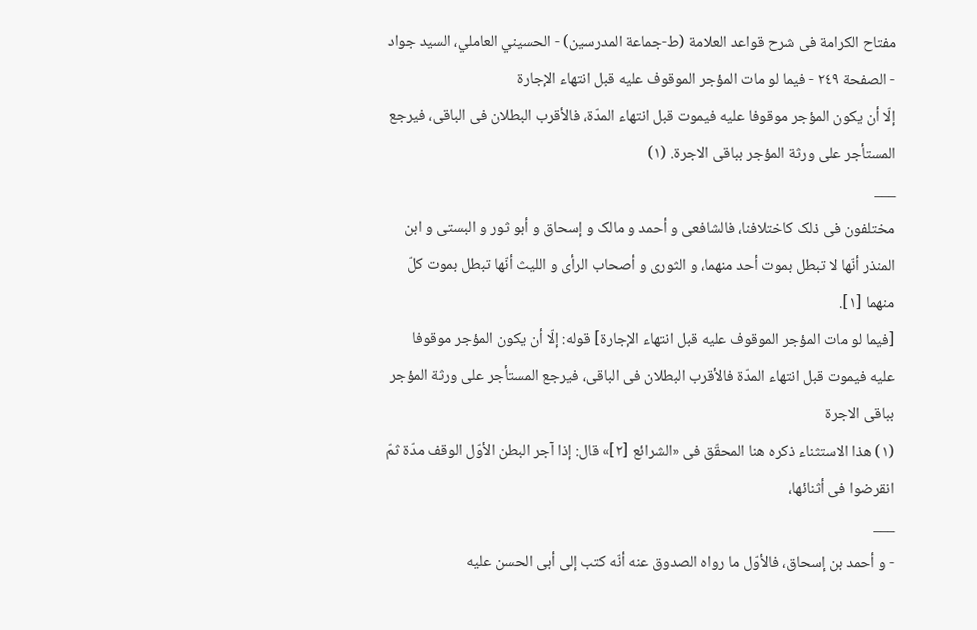مفتاح الکرامة فی شرح قواعد العلامة (ط-جماعة المدرسين) - الحسيني العاملي، السید جواد - الصفحة ٢٤٩ - فیما لو مات المؤجر الموقوف علیه قبل انتهاء الإجارة
إلّا أن یکون المؤجر موقوفا علیه فیموت قبل انتهاء المدّة، فالأقرب البطلان فی الباقی، فیرجع المستأجر علی ورثة المؤجر بباقی الاجرة. (١)
___
مختلفون فی ذلک کاختلافنا، فالشافعی و أحمد و مالک و إسحاق و أبو ثور و البستی و ابن المنذر أنّها لا تبطل بموت أحد منهما، و الثوری و أصحاب الرأی و اللیث أنّها تبطل بموت کلّ منهما [١].
[فیما لو مات المؤجر الموقوف علیه قبل انتهاء الإجارة] قوله: إلّا أن یکون المؤجر موقوفا علیه فیموت قبل انتهاء المدّة فالأقرب البطلان فی الباقی، فیرجع المستأجر علی ورثة المؤجر بباقی الاجرة
(١) هذا الاستثناء ذکره هنا المحقّق فی «الشرائع [٢]» قال: إذا آجر البطن الأوّل الوقف مدّة ثمّ انقرضوا فی أثنائها،
___
- و أحمد بن إسحاق، فالأوّل ما رواه الصدوق عنه أنّه کتب إلی أبی الحسن علیه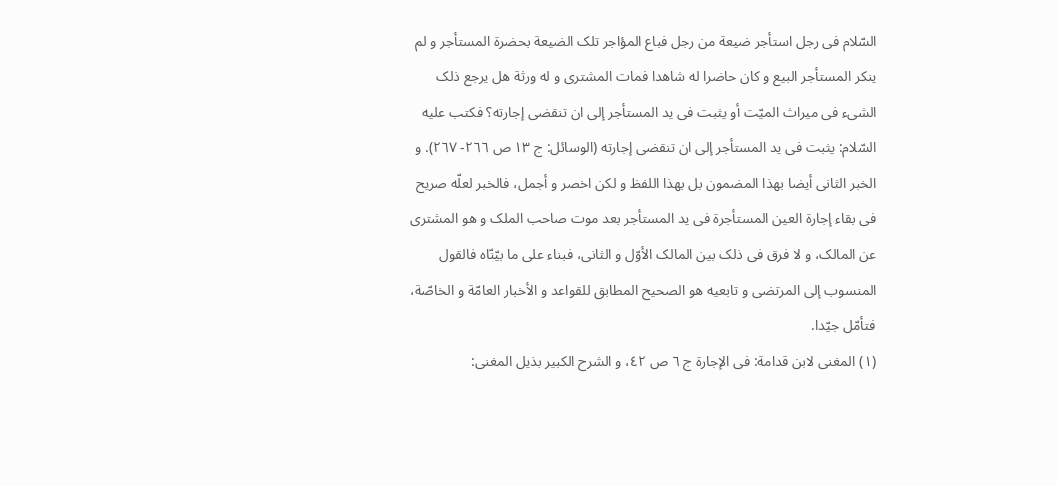السّلام فی رجل استأجر ضیعة من رجل فباع المؤاجر تلک الضیعة بحضرة المستأجر و لم ینکر المستأجر البیع و کان حاضرا له شاهدا فمات المشتری و له ورثة هل یرجع ذلک الشیء فی میراث المیّت أو یثبت فی ید المستأجر إلی ان تنقضی إجارته؟ فکتب علیه السّلام: یثبت فی ید المستأجر إلی ان تنقضی إجارته (الوسائل: ج ١٣ ص ٢٦٦- ٢٦٧). و الخبر الثانی أیضا بهذا المضمون بل بهذا اللفظ و لکن اخصر و أجمل، فالخبر لعلّه صریح فی بقاء إجارة العین المستأجرة فی ید المستأجر بعد موت صاحب الملک و هو المشتری عن المالک، و لا فرق فی ذلک بین المالک الأوّل و الثانی، فبناء علی ما بیّنّاه فالقول المنسوب إلی المرتضی و تابعیه هو الصحیح المطابق للقواعد و الأخبار العامّة و الخاصّة، فتأمّل جیّدا.
(١) المغنی لابن قدامة: فی الإجارة ج ٦ ص ٤٢، و الشرح الکبیر بذیل المغنی: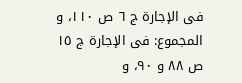فی الإجارة ج ٦ ص ١١٠، و المجموع: فی الإجارة ج ١٥ ص ٨٨ و ٩٠، و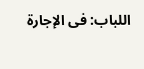اللباب: فی الإجارة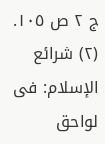ج ٢ ص ١٠٥.
(٢) شرائع الإسلام: فی لواحق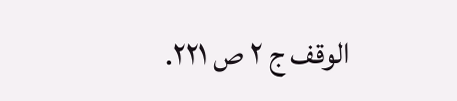الوقف ج ٢ ص ٢٢١.